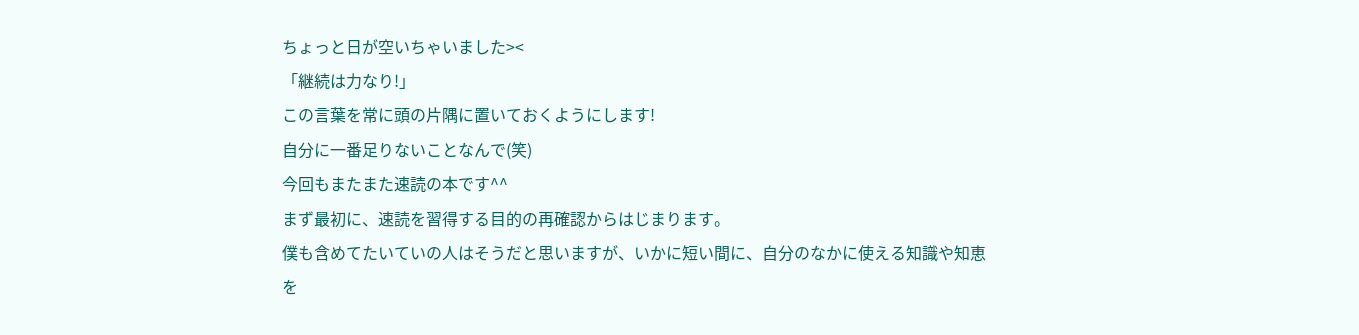ちょっと日が空いちゃいました><
「継続は力なり!」
この言葉を常に頭の片隅に置いておくようにします!
自分に一番足りないことなんで(笑)
今回もまたまた速読の本です^^
まず最初に、速読を習得する目的の再確認からはじまります。
僕も含めてたいていの人はそうだと思いますが、いかに短い間に、自分のなかに使える知識や知恵を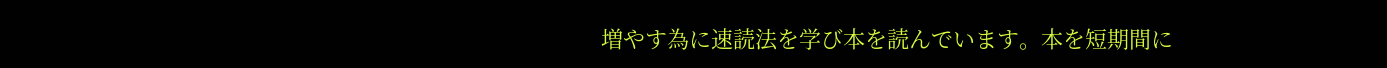増やす為に速読法を学び本を読んでいます。本を短期間に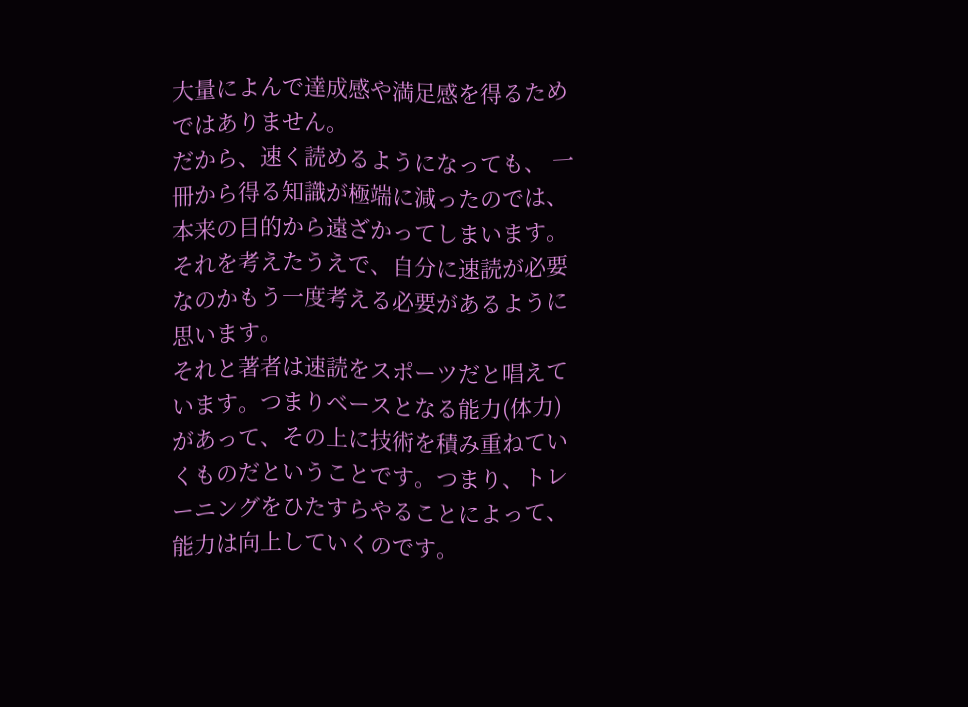大量によんで達成感や満足感を得るためではありません。
だから、速く読めるようになっても、 一冊から得る知識が極端に減ったのでは、本来の目的から遠ざかってしまいます。それを考えたうえで、自分に速読が必要なのかもう一度考える必要があるように思います。
それと著者は速読をスポーツだと唱えています。つまりベースとなる能力(体力)があって、その上に技術を積み重ねていくものだということです。つまり、トレーニングをひたすらやることによって、能力は向上していくのです。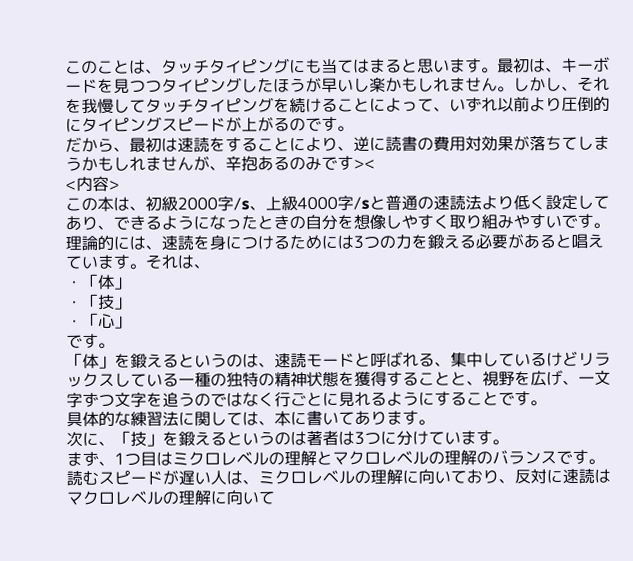このことは、タッチタイピングにも当てはまると思います。最初は、キーボードを見つつタイピングしたほうが早いし楽かもしれません。しかし、それを我慢してタッチタイピングを続けることによって、いずれ以前より圧倒的にタイピングスピードが上がるのです。
だから、最初は速読をすることにより、逆に読書の費用対効果が落ちてしまうかもしれませんが、辛抱あるのみです><
<内容>
この本は、初級2000字/s、上級4000字/sと普通の速読法より低く設定してあり、できるようになったときの自分を想像しやすく取り組みやすいです。
理論的には、速読を身につけるためには3つの力を鍛える必要があると唱えています。それは、
・「体」
・「技」
・「心」
です。
「体」を鍛えるというのは、速読モードと呼ばれる、集中しているけどリラックスしている一種の独特の精神状態を獲得することと、視野を広げ、一文字ずつ文字を追うのではなく行ごとに見れるようにすることです。
具体的な練習法に関しては、本に書いてあります。
次に、「技」を鍛えるというのは著者は3つに分けています。
まず、1つ目はミクロレベルの理解とマクロレベルの理解のバランスです。読むスピードが遅い人は、ミクロレベルの理解に向いており、反対に速読はマクロレベルの理解に向いて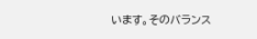います。そのバランス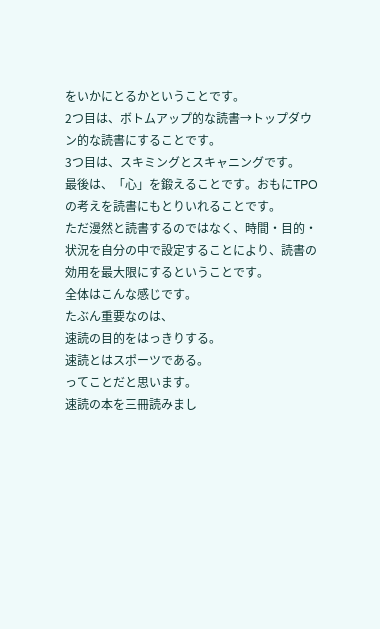をいかにとるかということです。
2つ目は、ボトムアップ的な読書→トップダウン的な読書にすることです。
3つ目は、スキミングとスキャニングです。
最後は、「心」を鍛えることです。おもにTPOの考えを読書にもとりいれることです。
ただ漫然と読書するのではなく、時間・目的・状況を自分の中で設定することにより、読書の効用を最大限にするということです。
全体はこんな感じです。
たぶん重要なのは、
速読の目的をはっきりする。
速読とはスポーツである。
ってことだと思います。
速読の本を三冊読みまし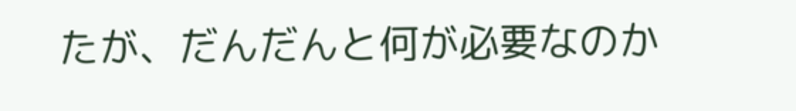たが、だんだんと何が必要なのか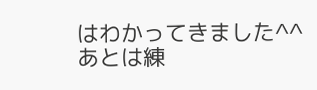はわかってきました^^
あとは練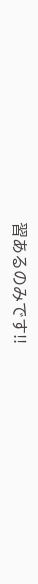習あるのみです!!